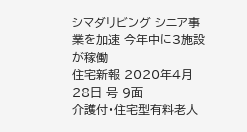シマダリビング シニア事業を加速 今年中に3施設が稼働
住宅新報 2020年4月28日 号 9面
介護付・住宅型有料老人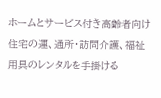ホームとサービス付き高齢者向け住宅の運、通所・訪問介護、福祉用具のレンタルを手掛ける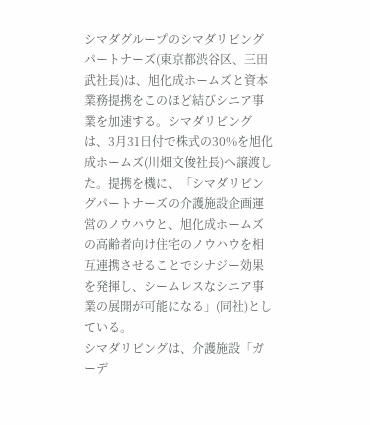シマダグループのシマダリビングパートナーズ(東京都渋谷区、三田武社長)は、旭化成ホームズと資本業務提携をこのほど結びシニア事業を加速する。シマダリビングは、3月31日付で株式の30%を旭化成ホームズ(川畑文俊社長)へ譲渡した。提携を機に、「シマダリビングパートナーズの介護施設企画運営のノウハウと、旭化成ホームズの高齢者向け住宅のノウハウを相互連携させることでシナジー効果を発揮し、シームレスなシニア事業の展開が可能になる」(同社)としている。
シマダリビングは、介護施設「ガーデ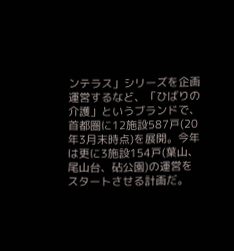ンテラス」シリーズを企画運営するなど、「ひばりの介護」というブランドで、首都圏に12施設587戸(20年3月末時点)を展開。今年は更に3施設154戸(葉山、尾山台、砧公園)の運営をスタートさせる計画だ。